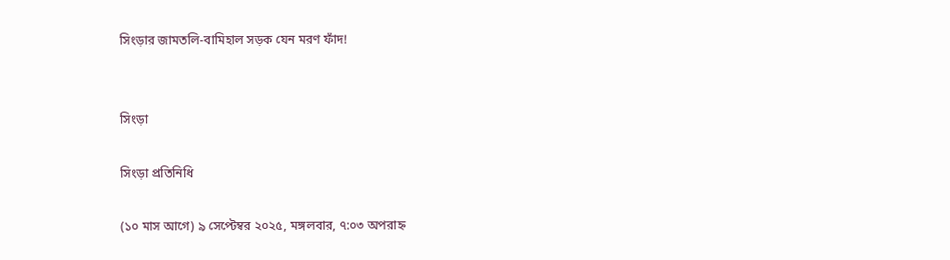সিংড়ার জামতলি-বামিহাল সড়ক যেন মরণ ফাঁদ!


সিংড়া

সিংড়া প্রতিনিধি

(১০ মাস আগে) ৯ সেপ্টেম্বর ২০২৫, মঙ্গলবার, ৭:০৩ অপরাহ্ন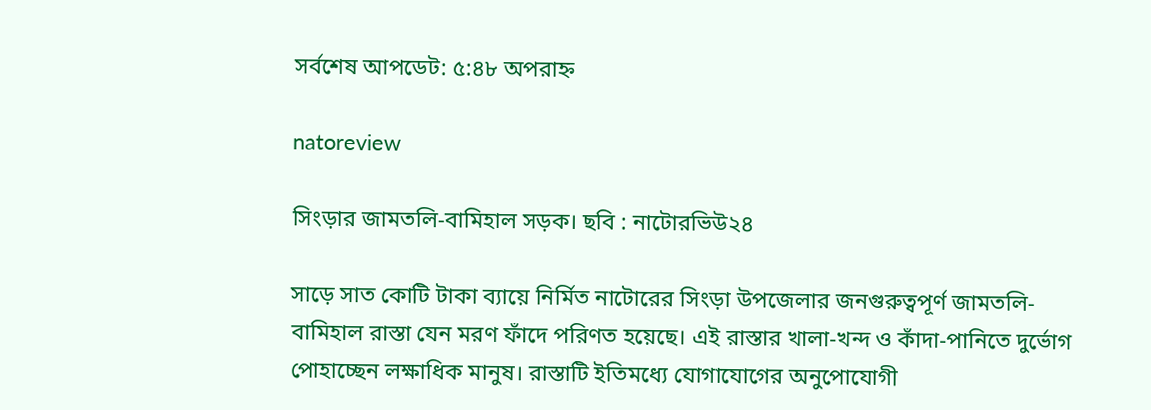সর্বশেষ আপডেট: ৫:৪৮ অপরাহ্ন

natoreview

সিংড়ার জামতলি-বামিহাল সড়ক। ছবি : নাটোরভিউ২৪

সাড়ে সাত কোটি টাকা ব্যায়ে নির্মিত নাটোরের সিংড়া উপজেলার জনগুরুত্বপূর্ণ জামতলি-বামিহাল রাস্তা যেন মরণ ফাঁদে পরিণত হয়েছে। এই রাস্তার খালা-খন্দ ও কাঁদা-পানিতে দুর্ভোগ পোহাচ্ছেন লক্ষাধিক মানুষ। রাস্তাটি ইতিমধ্যে যোগাযোগের অনুপোযোগী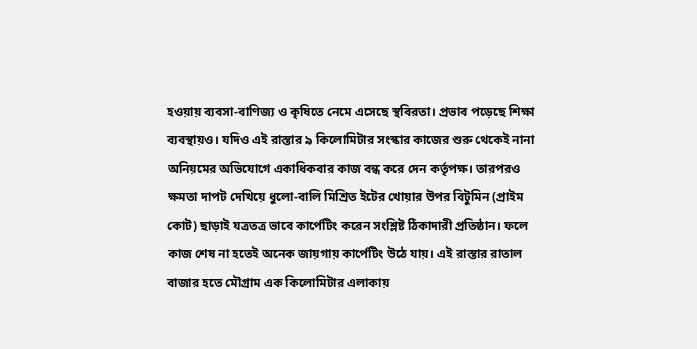হওয়ায় ব্যবসা-বাণিজ্য ও কৃষিতে নেমে এসেছে স্থবিরতা। প্রভাব পড়েছে শিক্ষা ব্যবস্থায়ও। যদিও এই রাস্তার ৯ কিলোমিটার সংস্কার কাজের শুরু থেকেই নানা অনিয়মের অভিযোগে একাধিকবার কাজ বন্ধ করে দেন কর্তৃপক্ষ। তারপরও ক্ষমতা দাপট দেখিয়ে ধুলো-বালি মিশ্রিত ইটের খোয়ার উপর বিটুমিন (প্রাইম কোট) ছাড়াই যত্রতত্র ভাবে কার্পেটিং করেন সংশ্লিষ্ট ঠিকাদারী প্রতিষ্ঠান। ফলে কাজ শেষ না হতেই অনেক জায়গায় কার্পেটিং উঠে যায়। এই রাস্তার রাতাল বাজার হতে মৌগ্রাম এক কিলোমিটার এলাকায়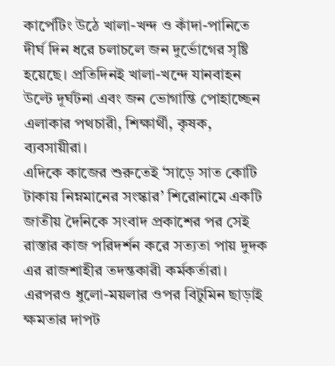কার্পেটিং উঠে খালা-খন্দ ও কাঁদা-পানিতে দীর্ঘ দিন ধরে চলাচলে জন দুর্ভোগের সৃষ্টি হয়েছে। প্রতিদিনই খালা-খন্দে যানবাহন উল্টে দূর্ঘটনা এবং জন ভোগান্তি পোহাচ্ছেন এলাকার পথচারী, শিক্ষার্থী, কৃষক, ব্যবসায়ীরা।
এদিকে কাজের শুরুতেই ‘সাড়ে সাত কোটি টাকায় নিম্নমানের সংস্কার’ শিরোনামে একটি জাতীয় দৈনিকে সংবাদ প্রকাশের পর সেই রাস্তার কাজ পরিদর্শন করে সত্যতা পায় দুদক এর রাজশাহীর তদন্তকারী কর্মকর্তারা। এরপরও ধুলো-ময়লার ওপর বিটুমিন ছাড়াই ক্ষমতার দাপট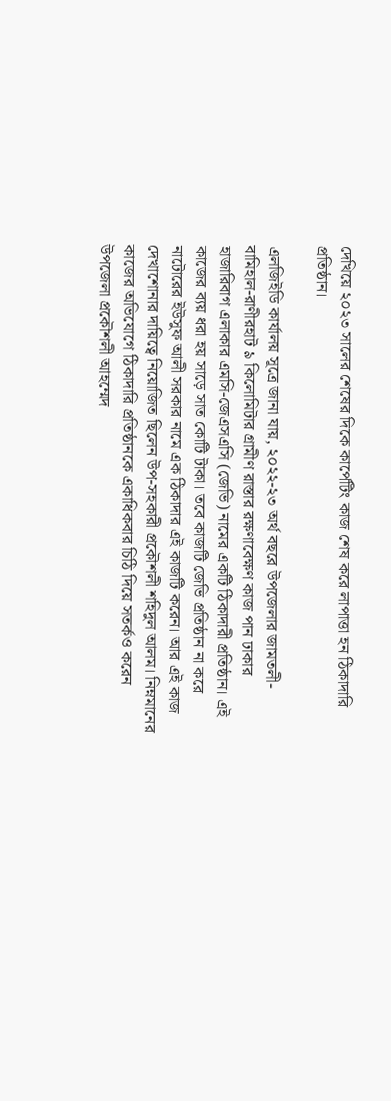দেখিয়ে ২০২৩ সালের শেষের দিকে কার্পেটিং কাজ শেষ করে লাপাত্তা হন ঠিকাদারি প্রতিষ্ঠান।

এলজিইডি কার্যালয় সূত্রে জানা যায়, ২০২২-২৩ অর্থ বছরে উপজেলার জামতলী-বামিহাল-রাণীরহাট ৯ কিলোমিটার গ্রামীণ রাস্তার রক্ষণাবেক্ষণ কাজ পান ঢাকার হাজারিবাগ এলাকার এমসি-জেএসএসি (জেভি) নামের একটি ঠিকাদারী প্রতিষ্ঠান। এই কাজের ব্যয় ধরা হয় সাড়ে সাত কোটি টাকা। তবে কাজটি জেভি প্রতিষ্ঠান না করে নাটোরের ইউসুফ আলী সরকার নামে এক ঠিকাদার এই কাজটি করেন। আর এই কাজ দেখাশোনার দায়িত্বে নিয়োজিত ছিলেন উপ-সহকারী প্রকৌশলী শহিদুল আলম। নিম্নমানের কাজের অভিযোগে ঠিকাদারি প্রতিষ্ঠানকে একাধিকবার চিঠি দিয়ে সতর্কও করেন উপজেলা প্রকৌশলী আহম্মেদ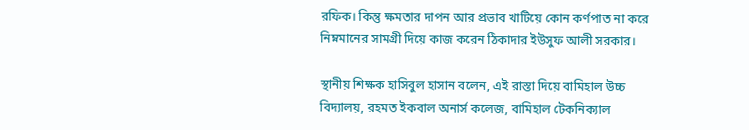রফিক। কিন্তু ক্ষমতার দাপন আর প্রভাব খাটিয়ে কোন কর্ণপাত না করে নিম্নমানের সামগ্রী দিয়ে কাজ করেন ঠিকাদার ইউসুফ আলী সরকার।

স্থানীয় শিক্ষক হাসিবুল হাসান বলেন, এই রাস্তা দিয়ে বামিহাল উচ্চ বিদ্যালয়, রহমত ইকবাল অনার্স কলেজ, বামিহাল টেকনিক্যাল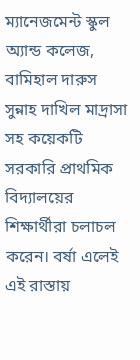ম্যানেজমেন্ট স্কুল অ্যান্ড কলেজ, বামিহাল দারুস সুন্নাহ দাখিল মাদ্রাসা সহ কয়েকটি সরকারি প্রাথমিক বিদ্যালয়ের শিক্ষার্থীরা চলাচল করেন। বর্ষা এলেই এই রাস্তায়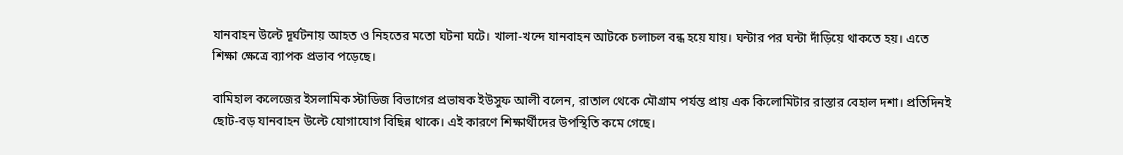যানবাহন উল্টে দূর্ঘটনায় আহত ও নিহতের মতো ঘটনা ঘটে। খালা-খন্দে যানবাহন আটকে চলাচল বন্ধ হয়ে যায়। ঘন্টার পর ঘন্টা দাঁড়িয়ে থাকতে হয়। এতে শিক্ষা ক্ষেত্রে ব্যাপক প্রভাব পড়েছে।

বামিহাল কলেজের ইসলামিক স্টাডিজ বিভাগের প্রভাষক ইউসুফ আলী বলেন, রাতাল থেকে মৌগ্রাম পর্যন্ত প্রায় এক কিলোমিটার রাস্তার বেহাল দশা। প্রতিদিনই ছোট-বড় যানবাহন উল্টে যোগাযোগ বিছিন্ন থাকে। এই কারণে শিক্ষার্থীদের উপস্থিতি কমে গেছে।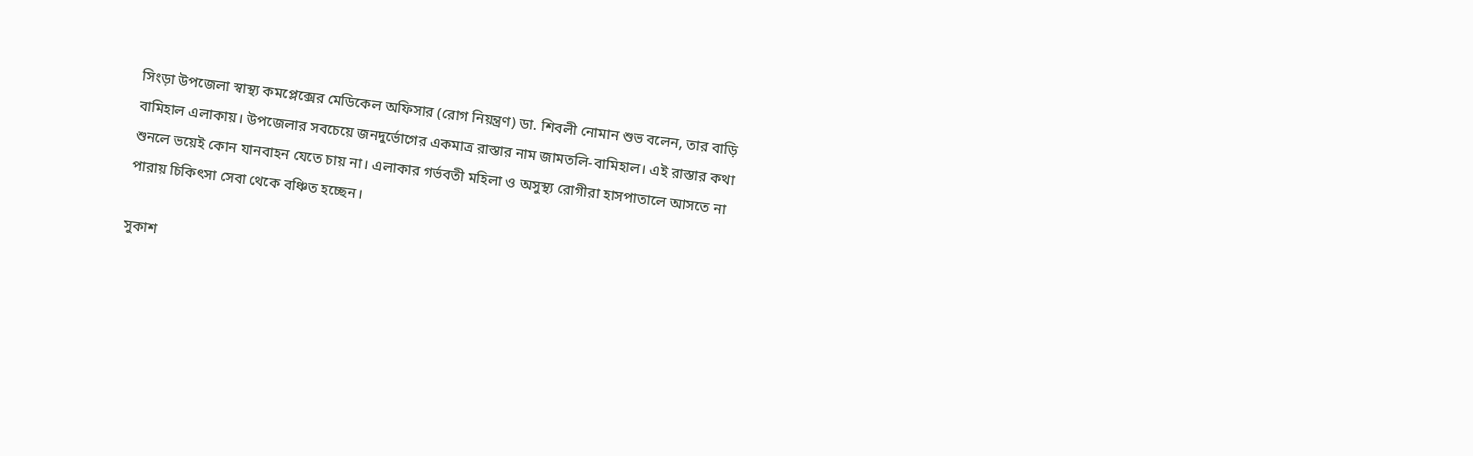সিংড়া উপজেলা স্বাস্থ্য কমপ্লেক্সের মেডিকেল অফিসার (রোগ নিয়ন্ত্রণ) ডা. শিবলী নোমান শুভ বলেন, তার বাড়ি বামিহাল এলাকায়। উপজেলার সবচেয়ে জনদুর্ভোগের একমাত্র রাস্তার নাম জামতলি-বামিহাল। এই রাস্তার কথা শুনলে ভয়েই কোন যানবাহন যেতে চায় না। এলাকার গর্ভবতী মহিলা ও অসুস্থ্য রোগীরা হাসপাতালে আসতে না পারায় চিকিৎসা সেবা থেকে বঞ্চিত হচ্ছেন।

সুকাশ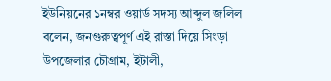ইউনিয়নের ১নম্বর ওয়ার্ড সদস্য আব্দুল জলিল বলেন, জনগুরুত্বপূর্ণ এই রাস্তা দিয়ে সিংড়া উপজেলার চৌগ্রাম, ইটালী,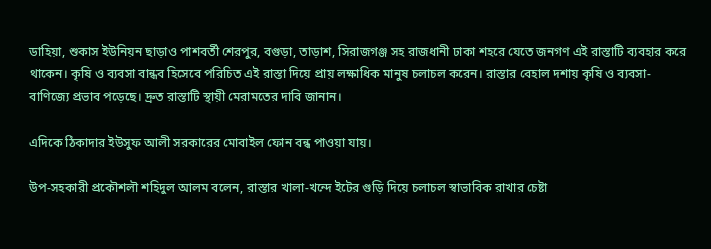ডাহিয়া, শুকাস ইউনিয়ন ছাড়াও পাশবর্তী শেরপুর, বগুড়া, তাড়াশ, সিরাজগঞ্জ সহ রাজধানী ঢাকা শহরে যেতে জনগণ এই রাস্তাটি ব্যবহার করে থাকেন। কৃষি ও ব্যবসা বান্ধব হিসেবে পরিচিত এই রাস্তা দিয়ে প্রায় লক্ষাধিক মানুষ চলাচল করেন। রাস্তার বেহাল দশায় কৃষি ও ব্যবসা-বাণিজ্যে প্রভাব পড়েছে। দ্রুত রাস্তাটি স্থায়ী মেরামতের দাবি জানান।

এদিকে ঠিকাদার ইউসুফ আলী সরকারের মোবাইল ফোন বন্ধ পাওয়া যায়।

উপ-সহকারী প্রকৌশলৗ শহিদুল আলম বলেন, রাস্তার খালা-খন্দে ইটের গুড়ি দিয়ে চলাচল স্বাভাবিক রাখার চেষ্টা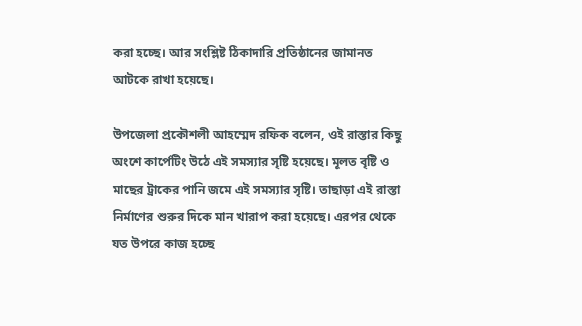করা হচ্ছে। আর সংশ্লিষ্ট ঠিকাদারি প্রতিষ্ঠানের জামানত আটকে রাখা হয়েছে।

উপজেলা প্রকৌশলী আহম্মেদ রফিক বলেন, ওই রাস্তার কিছু অংশে কার্পেটিং উঠে এই সমস্যার সৃষ্টি হয়েছে। মূলত বৃষ্টি ও মাছের ট্রাকের পানি জমে এই সমস্যার সৃষ্টি। তাছাড়া এই রাস্তা নির্মাণের শুরুর দিকে মান খারাপ করা হয়েছে। এরপর থেকে যত উপরে কাজ হচ্ছে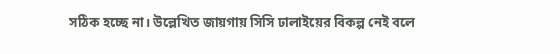সঠিক হচ্ছে না। উল্লেখিত জায়গায় সিসি ঢালাইয়ের বিকল্প নেই বলে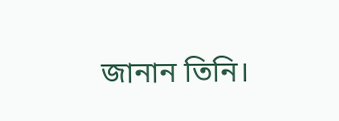জানান তিনি।